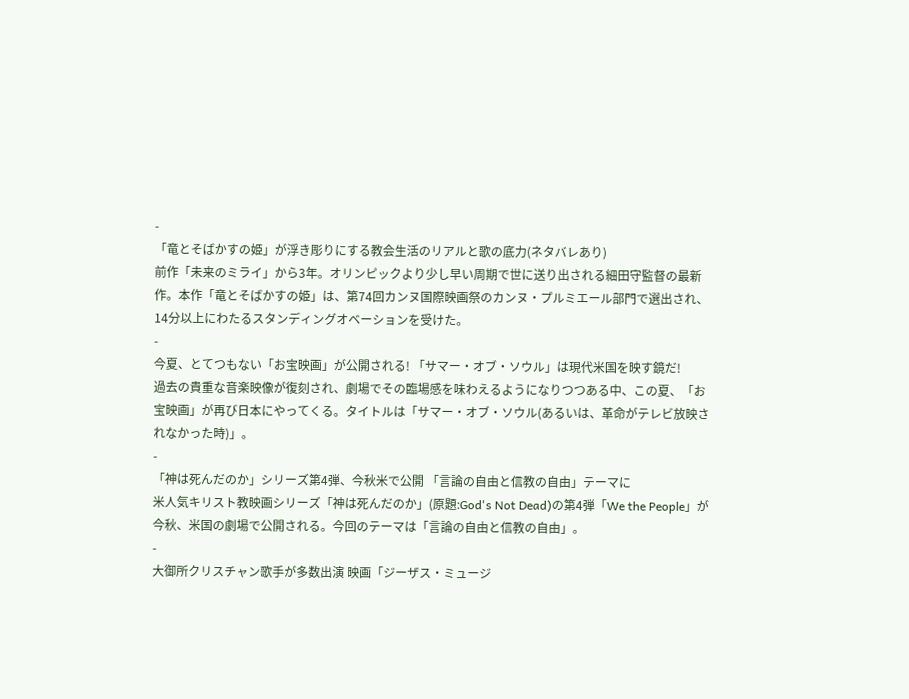-
「竜とそばかすの姫」が浮き彫りにする教会生活のリアルと歌の底力(ネタバレあり)
前作「未来のミライ」から3年。オリンピックより少し早い周期で世に送り出される細田守監督の最新作。本作「竜とそばかすの姫」は、第74回カンヌ国際映画祭のカンヌ・プルミエール部門で選出され、14分以上にわたるスタンディングオベーションを受けた。
-
今夏、とてつもない「お宝映画」が公開される! 「サマー・オブ・ソウル」は現代米国を映す鏡だ!
過去の貴重な音楽映像が復刻され、劇場でその臨場感を味わえるようになりつつある中、この夏、「お宝映画」が再び日本にやってくる。タイトルは「サマー・オブ・ソウル(あるいは、革命がテレビ放映されなかった時)」。
-
「神は死んだのか」シリーズ第4弾、今秋米で公開 「言論の自由と信教の自由」テーマに
米人気キリスト教映画シリーズ「神は死んだのか」(原題:God's Not Dead)の第4弾「We the People」が今秋、米国の劇場で公開される。今回のテーマは「言論の自由と信教の自由」。
-
大御所クリスチャン歌手が多数出演 映画「ジーザス・ミュージ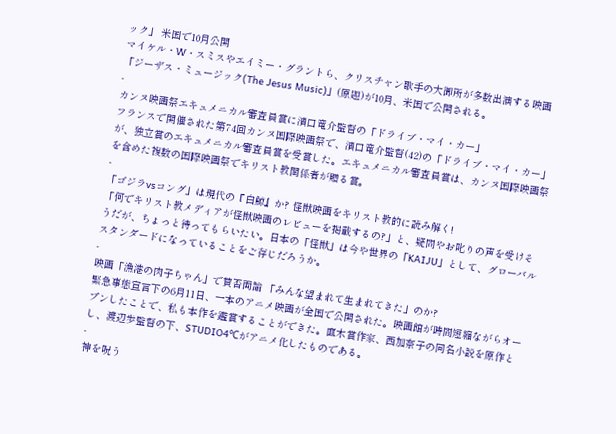ック」 米国で10月公開
マイケル・W・スミスやエイミー・グラントら、クリスチャン歌手の大御所が多数出演する映画「ジーザス・ミュージック(The Jesus Music)」(原題)が10月、米国で公開される。
-
カンヌ映画祭エキュメニカル審査員賞に濱口竜介監督の「ドライブ・マイ・カー」
フランスで開催された第74回カンヌ国際映画祭で、濱口竜介監督(42)の「ドライブ・マイ・カー」が、独立賞のエキュメニカル審査員賞を受賞した。エキュメニカル審査員賞は、カンヌ国際映画祭を含めた複数の国際映画祭でキリスト教関係者が贈る賞。
-
「ゴジラvsコング」は現代の『白鯨』か? 怪獣映画をキリスト教的に読み解く!
「何でキリスト教メディアが怪獣映画のレビューを掲載するの?」と、疑問やお叱りの声を受けそうだが、ちょっと待ってもらいたい。日本の「怪獣」は今や世界の「KAIJU」として、グローバルスタンダードになっていることをご存じだろうか。
-
映画「漁港の肉子ちゃん」で賛否両論 「みんな望まれて生まれてきた」のか?
緊急事態宣言下の6月11日、一本のアニメ映画が全国で公開された。映画館が時間短縮ながらオープンしたことで、私も本作を鑑賞することができた。直木賞作家、西加奈子の同名小説を原作とし、渡辺歩監督の下、STUDIO4℃がアニメ化したものである。
-
神を呪う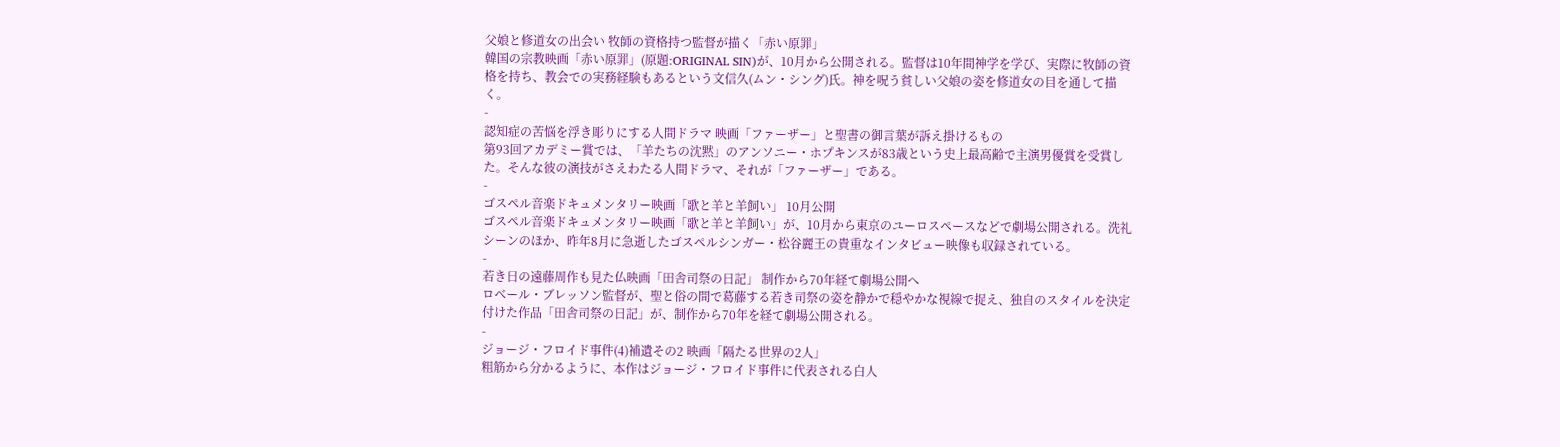父娘と修道女の出会い 牧師の資格持つ監督が描く「赤い原罪」
韓国の宗教映画「赤い原罪」(原題:ORIGINAL SIN)が、10月から公開される。監督は10年間神学を学び、実際に牧師の資格を持ち、教会での実務経験もあるという文信久(ムン・シング)氏。神を呪う貧しい父娘の姿を修道女の目を通して描く。
-
認知症の苦悩を浮き彫りにする人間ドラマ 映画「ファーザー」と聖書の御言葉が訴え掛けるもの
第93回アカデミー賞では、「羊たちの沈黙」のアンソニー・ホプキンスが83歳という史上最高齢で主演男優賞を受賞した。そんな彼の演技がさえわたる人間ドラマ、それが「ファーザー」である。
-
ゴスペル音楽ドキュメンタリー映画「歌と羊と羊飼い」 10月公開
ゴスペル音楽ドキュメンタリー映画「歌と羊と羊飼い」が、10月から東京のユーロスペースなどで劇場公開される。洗礼シーンのほか、昨年8月に急逝したゴスペルシンガー・松谷麗王の貴重なインタビュー映像も収録されている。
-
若き日の遠藤周作も見た仏映画「田舎司祭の日記」 制作から70年経て劇場公開へ
ロベール・ブレッソン監督が、聖と俗の間で葛藤する若き司祭の姿を静かで穏やかな視線で捉え、独自のスタイルを決定付けた作品「田舎司祭の日記」が、制作から70年を経て劇場公開される。
-
ジョージ・フロイド事件(4)補遺その2 映画「隔たる世界の2人」
粗筋から分かるように、本作はジョージ・フロイド事件に代表される白人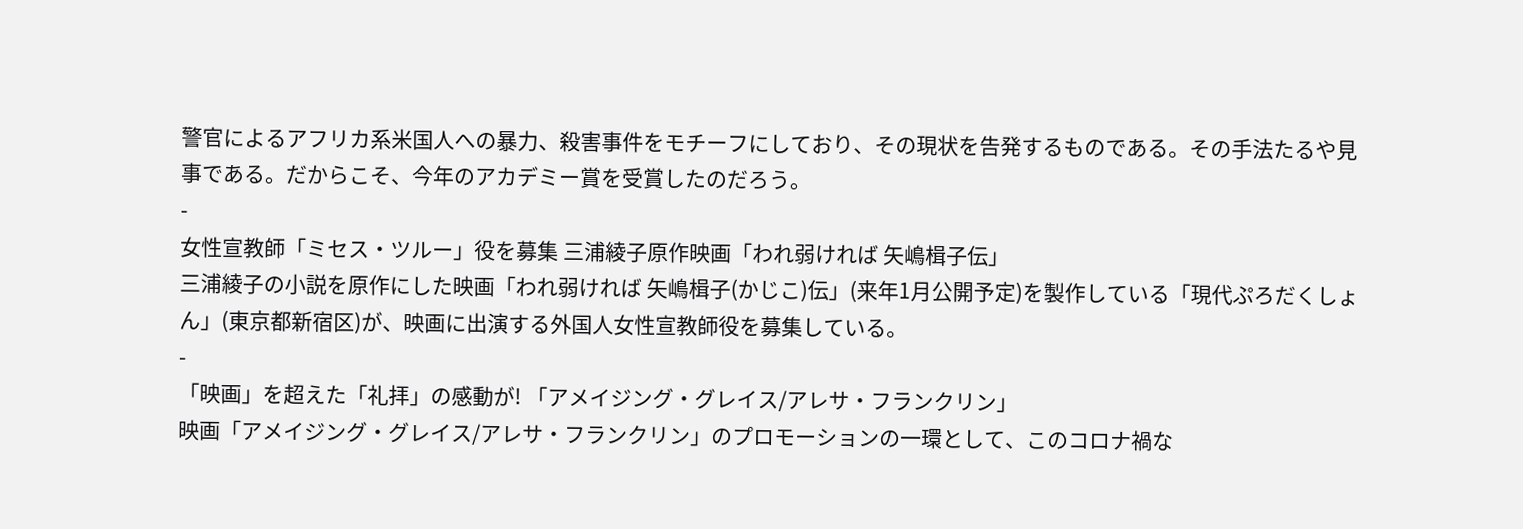警官によるアフリカ系米国人への暴力、殺害事件をモチーフにしており、その現状を告発するものである。その手法たるや見事である。だからこそ、今年のアカデミー賞を受賞したのだろう。
-
女性宣教師「ミセス・ツルー」役を募集 三浦綾子原作映画「われ弱ければ 矢嶋楫子伝」
三浦綾子の小説を原作にした映画「われ弱ければ 矢嶋楫子(かじこ)伝」(来年1月公開予定)を製作している「現代ぷろだくしょん」(東京都新宿区)が、映画に出演する外国人女性宣教師役を募集している。
-
「映画」を超えた「礼拝」の感動が! 「アメイジング・グレイス/アレサ・フランクリン」
映画「アメイジング・グレイス/アレサ・フランクリン」のプロモーションの一環として、このコロナ禍な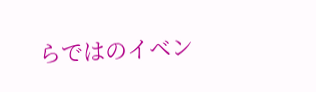らではのイベン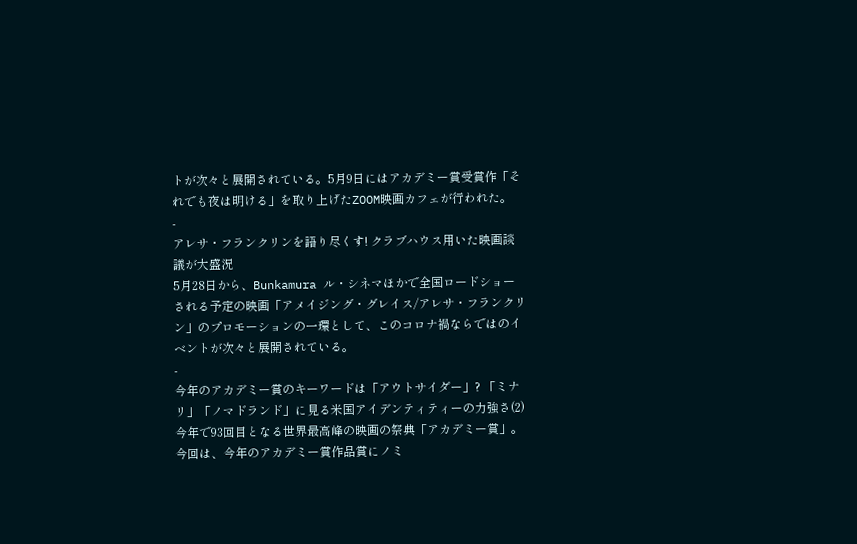トが次々と展開されている。5月9日にはアカデミー賞受賞作「それでも夜は明ける」を取り上げたZOOM映画カフェが行われた。
-
アレサ・フランクリンを語り尽くす! クラブハウス用いた映画談議が大盛況
5月28日から、Bunkamura ル・シネマほかで全国ロードショーされる予定の映画「アメイジング・グレイス/アレサ・フランクリン」のプロモーションの一環として、このコロナ禍ならではのイベントが次々と展開されている。
-
今年のアカデミー賞のキーワードは「アウトサイダー」? 「ミナリ」「ノマドランド」に見る米国アイデンティティーの力強さ(2)
今年で93回目となる世界最高峰の映画の祭典「アカデミー賞」。今回は、今年のアカデミー賞作品賞にノミ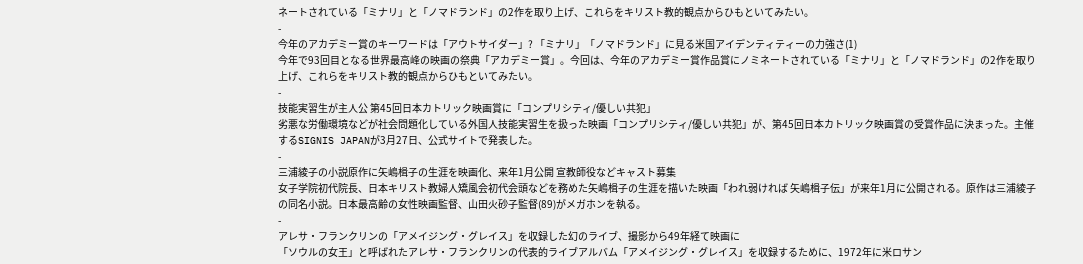ネートされている「ミナリ」と「ノマドランド」の2作を取り上げ、これらをキリスト教的観点からひもといてみたい。
-
今年のアカデミー賞のキーワードは「アウトサイダー」? 「ミナリ」「ノマドランド」に見る米国アイデンティティーの力強さ(1)
今年で93回目となる世界最高峰の映画の祭典「アカデミー賞」。今回は、今年のアカデミー賞作品賞にノミネートされている「ミナリ」と「ノマドランド」の2作を取り上げ、これらをキリスト教的観点からひもといてみたい。
-
技能実習生が主人公 第45回日本カトリック映画賞に「コンプリシティ/優しい共犯」
劣悪な労働環境などが社会問題化している外国人技能実習生を扱った映画「コンプリシティ/優しい共犯」が、第45回日本カトリック映画賞の受賞作品に決まった。主催するSIGNIS JAPANが3月27日、公式サイトで発表した。
-
三浦綾子の小説原作に矢嶋楫子の生涯を映画化、来年1月公開 宣教師役などキャスト募集
女子学院初代院長、日本キリスト教婦人矯風会初代会頭などを務めた矢嶋楫子の生涯を描いた映画「われ弱ければ 矢嶋楫子伝」が来年1月に公開される。原作は三浦綾子の同名小説。日本最高齢の女性映画監督、山田火砂子監督(89)がメガホンを執る。
-
アレサ・フランクリンの「アメイジング・グレイス」を収録した幻のライブ、撮影から49年経て映画に
「ソウルの女王」と呼ばれたアレサ・フランクリンの代表的ライブアルバム「アメイジング・グレイス」を収録するために、1972年に米ロサン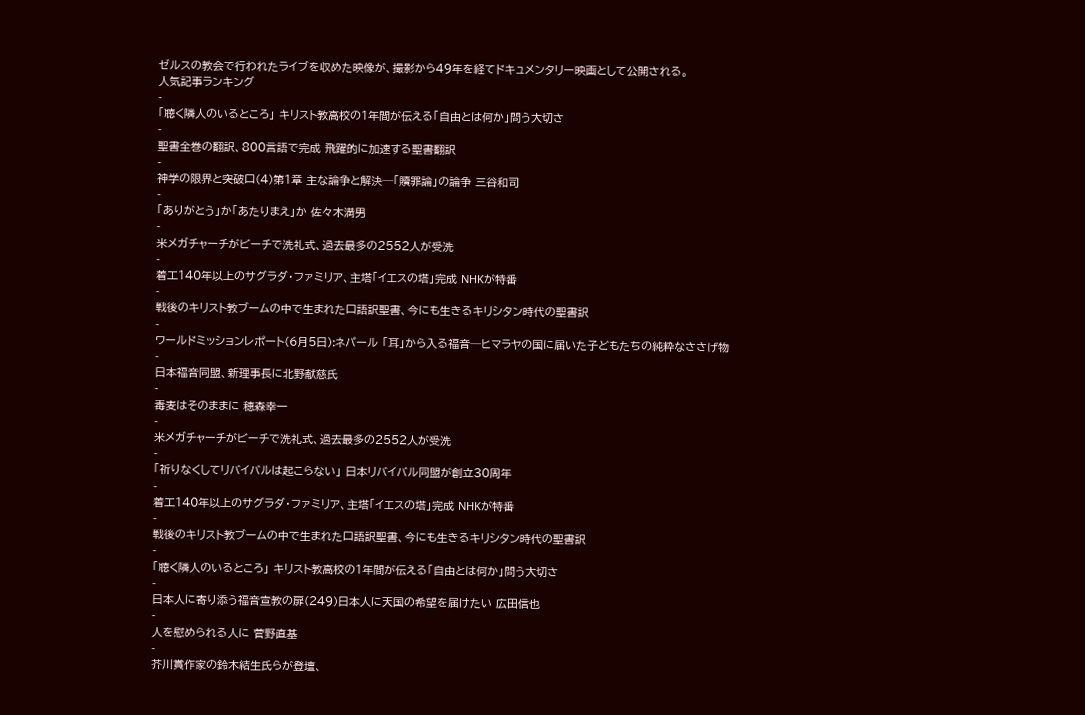ゼルスの教会で行われたライブを収めた映像が、撮影から49年を経てドキュメンタリー映画として公開される。
人気記事ランキング
-
「聴く隣人のいるところ」 キリスト教高校の1年間が伝える「自由とは何か」問う大切さ
-
聖書全巻の翻訳、800言語で完成 飛躍的に加速する聖書翻訳
-
神学の限界と突破口(4)第1章 主な論争と解決─「贖罪論」の論争 三谷和司
-
「ありがとう」か「あたりまえ」か 佐々木満男
-
米メガチャーチがビーチで洗礼式、過去最多の2552人が受洗
-
着工140年以上のサグラダ・ファミリア、主塔「イエスの塔」完成 NHKが特番
-
戦後のキリスト教ブームの中で生まれた口語訳聖書、今にも生きるキリシタン時代の聖書訳
-
ワールドミッションレポート(6月5日):ネパール 「耳」から入る福音─ヒマラヤの国に届いた子どもたちの純粋なささげ物
-
日本福音同盟、新理事長に北野献慈氏
-
毒麦はそのままに 穂森幸一
-
米メガチャーチがビーチで洗礼式、過去最多の2552人が受洗
-
「祈りなくしてリバイバルは起こらない」 日本リバイバル同盟が創立30周年
-
着工140年以上のサグラダ・ファミリア、主塔「イエスの塔」完成 NHKが特番
-
戦後のキリスト教ブームの中で生まれた口語訳聖書、今にも生きるキリシタン時代の聖書訳
-
「聴く隣人のいるところ」 キリスト教高校の1年間が伝える「自由とは何か」問う大切さ
-
日本人に寄り添う福音宣教の扉(249)日本人に天国の希望を届けたい 広田信也
-
人を慰められる人に 菅野直基
-
芥川賞作家の鈴木結生氏らが登壇、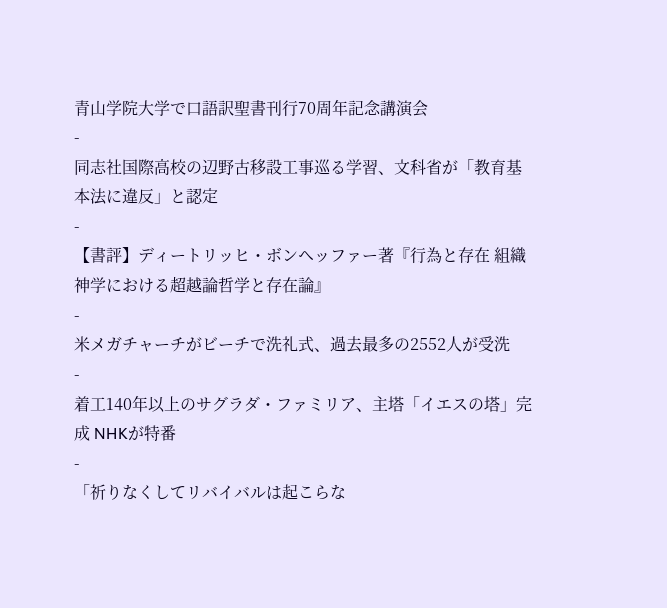青山学院大学で口語訳聖書刊行70周年記念講演会
-
同志社国際高校の辺野古移設工事巡る学習、文科省が「教育基本法に違反」と認定
-
【書評】ディートリッヒ・ボンヘッファー著『行為と存在 組織神学における超越論哲学と存在論』
-
米メガチャーチがビーチで洗礼式、過去最多の2552人が受洗
-
着工140年以上のサグラダ・ファミリア、主塔「イエスの塔」完成 NHKが特番
-
「祈りなくしてリバイバルは起こらな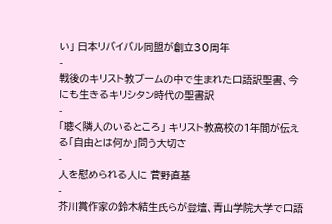い」 日本リバイバル同盟が創立30周年
-
戦後のキリスト教ブームの中で生まれた口語訳聖書、今にも生きるキリシタン時代の聖書訳
-
「聴く隣人のいるところ」 キリスト教高校の1年間が伝える「自由とは何か」問う大切さ
-
人を慰められる人に 菅野直基
-
芥川賞作家の鈴木結生氏らが登壇、青山学院大学で口語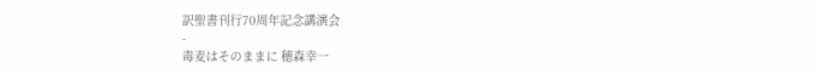訳聖書刊行70周年記念講演会
-
毒麦はそのままに 穂森幸一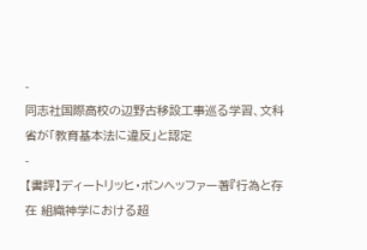-
同志社国際高校の辺野古移設工事巡る学習、文科省が「教育基本法に違反」と認定
-
【書評】ディートリッヒ・ボンヘッファー著『行為と存在 組織神学における超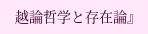越論哲学と存在論』